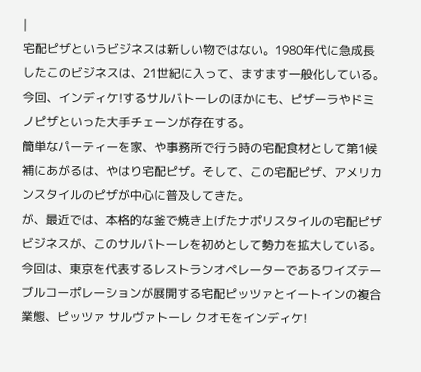|
宅配ピザというビジネスは新しい物ではない。1980年代に急成長したこのビジネスは、21世紀に入って、ますます一般化している。今回、インディケ!するサルバトーレのほかにも、ピザーラやドミノピザといった大手チェーンが存在する。
簡単なパーティーを家、や事務所で行う時の宅配食材として第1候補にあがるは、やはり宅配ピザ。そして、この宅配ピザ、アメリカンスタイルのピザが中心に普及してきた。
が、最近では、本格的な釜で焼き上げたナポリスタイルの宅配ピザビジネスが、このサルバトーレを初めとして勢力を拡大している。
今回は、東京を代表するレストランオペレーターであるワイズテーブルコーポレーションが展開する宅配ピッツァとイートインの複合業態、ピッツァ サルヴァトーレ クオモをインディケ!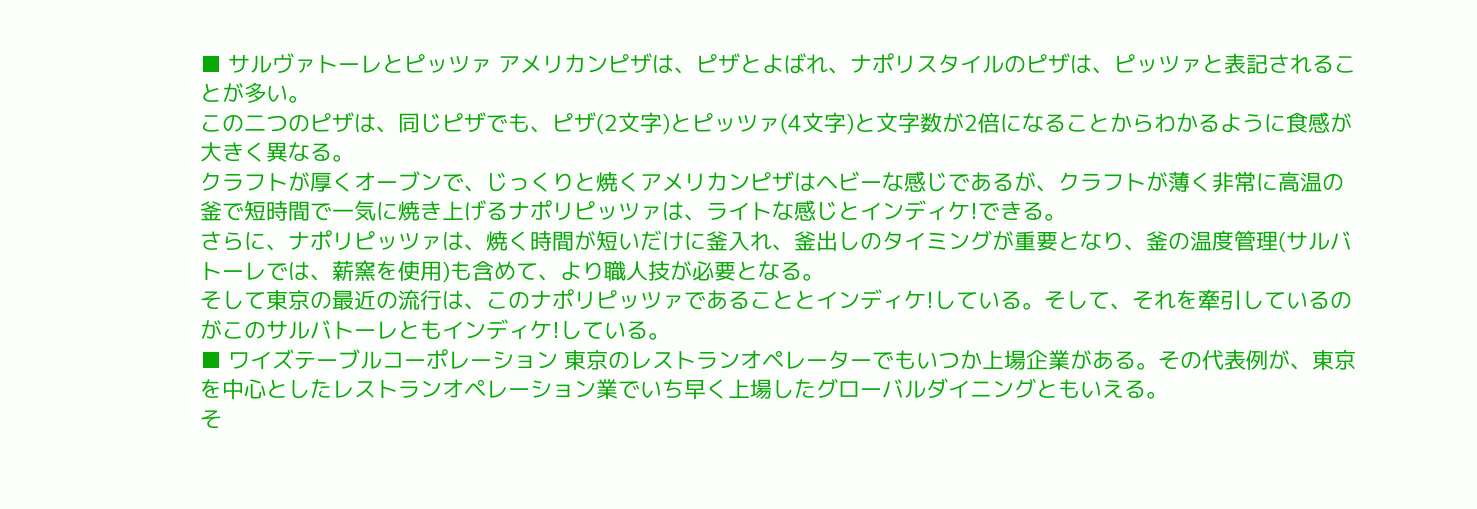■ サルヴァトーレとピッツァ アメリカンピザは、ピザとよばれ、ナポリスタイルのピザは、ピッツァと表記されることが多い。
この二つのピザは、同じピザでも、ピザ(2文字)とピッツァ(4文字)と文字数が2倍になることからわかるように食感が大きく異なる。
クラフトが厚くオーブンで、じっくりと焼くアメリカンピザはヘビーな感じであるが、クラフトが薄く非常に高温の釜で短時間で一気に焼き上げるナポリピッツァは、ライトな感じとインディケ!できる。
さらに、ナポリピッツァは、焼く時間が短いだけに釜入れ、釜出しのタイミングが重要となり、釜の温度管理(サルバトーレでは、薪窯を使用)も含めて、より職人技が必要となる。
そして東京の最近の流行は、このナポリピッツァであることとインディケ!している。そして、それを牽引しているのがこのサルバトーレともインディケ!している。
■ ワイズテーブルコーポレーション 東京のレストランオペレーターでもいつか上場企業がある。その代表例が、東京を中心としたレストランオペレーション業でいち早く上場したグローバルダイニングともいえる。
そ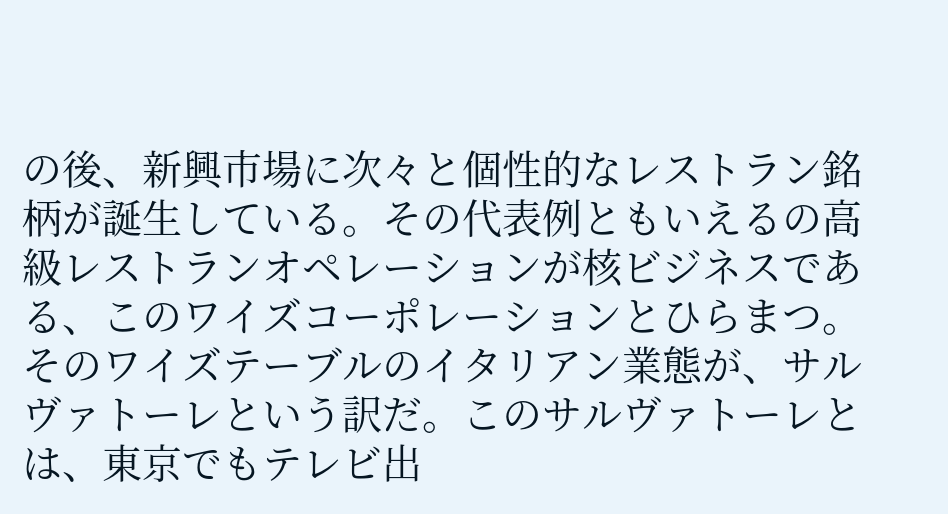の後、新興市場に次々と個性的なレストラン銘柄が誕生している。その代表例ともいえるの高級レストランオペレーションが核ビジネスである、このワイズコーポレーションとひらまつ。
そのワイズテーブルのイタリアン業態が、サルヴァトーレという訳だ。このサルヴァトーレとは、東京でもテレビ出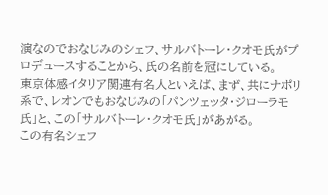演なのでおなじみのシェフ、サルバトーレ・クオモ氏がプロデュースすることから、氏の名前を冠にしている。
東京体感イタリア関連有名人といえば、まず、共にナポリ系で、レオンでもおなじみの「パンツェッタ・ジローラモ氏」と、この「サルバトーレ・クオモ氏」があがる。
この有名シェフ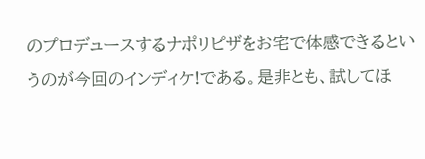のプロデュースするナポリピザをお宅で体感できるというのが今回のインディケ!である。是非とも、試してほ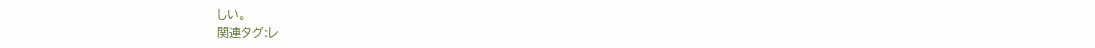しい。
関連タグ:レ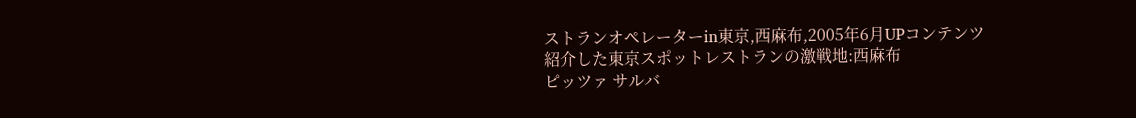ストランオペレーターin東京,西麻布,2005年6月UPコンテンツ
紹介した東京スポットレストランの激戦地:西麻布
ピッツァ サルバ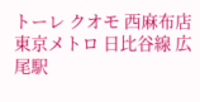トーレ クオモ 西麻布店
東京メトロ 日比谷線 広尾駅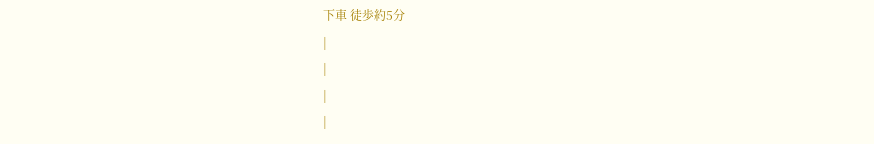下車 徒歩約5分
|
|
|
|